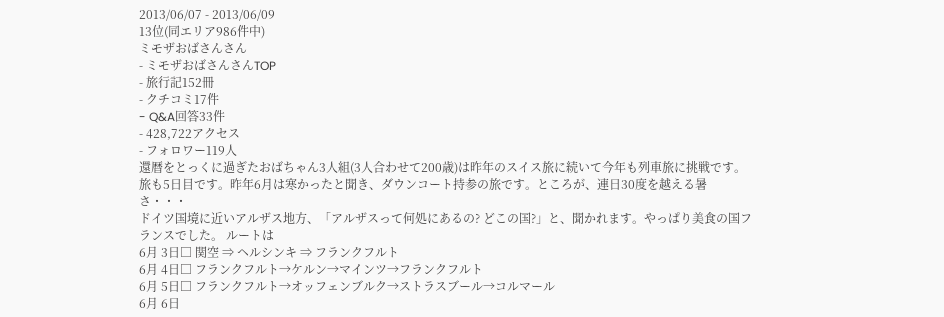2013/06/07 - 2013/06/09
13位(同エリア986件中)
ミモザおばさんさん
- ミモザおばさんさんTOP
- 旅行記152冊
- クチコミ17件
- Q&A回答33件
- 428,722アクセス
- フォロワー119人
還暦をとっくに過ぎたおばちゃん3人組(3人合わせて200歳)は昨年のスイス旅に続いて今年も列車旅に挑戦です。
旅も5日目です。昨年6月は寒かったと聞き、ダウンコート持参の旅です。ところが、連日30度を越える暑さ・・・
ドイツ国境に近いアルザス地方、「アルザスって何処にあるの? どこの国?」と、聞かれます。やっぱり美食の国フランスでした。 ルートは
6月 3日□ 関空 ⇒ ヘルシンキ ⇒ フランクフルト
6月 4日□ フランクフルト→ケルン→マインツ→フランクフルト
6月 5日□ フランクフルト→オッフェンブルク→ストラスブール→コルマール
6月 6日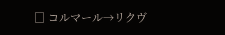□ コルマール→リクヴ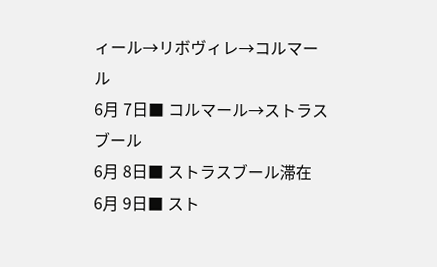ィール→リボヴィレ→コルマール
6月 7日■ コルマール→ストラスブール
6月 8日■ ストラスブール滞在
6月 9日■ スト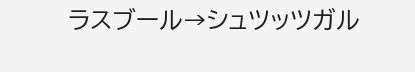ラスブール→シュツッツガル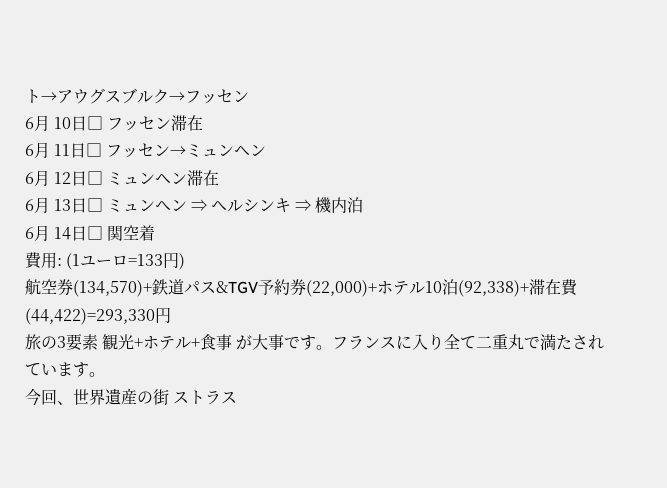ト→アウグスブルク→フッセン
6月 10日□ フッセン滞在
6月 11日□ フッセン→ミュンヘン
6月 12日□ ミュンヘン滞在
6月 13日□ ミュンヘン ⇒ ヘルシンキ ⇒ 機内泊
6月 14日□ 関空着
費用: (1ユーロ=133円)
航空券(134,570)+鉄道パス&TGV予約券(22,000)+ホテル10泊(92,338)+滞在費(44,422)=293,330円
旅の3要素 観光+ホテル+食事 が大事です。フランスに入り全て二重丸で満たされています。
今回、世界遺産の街 ストラス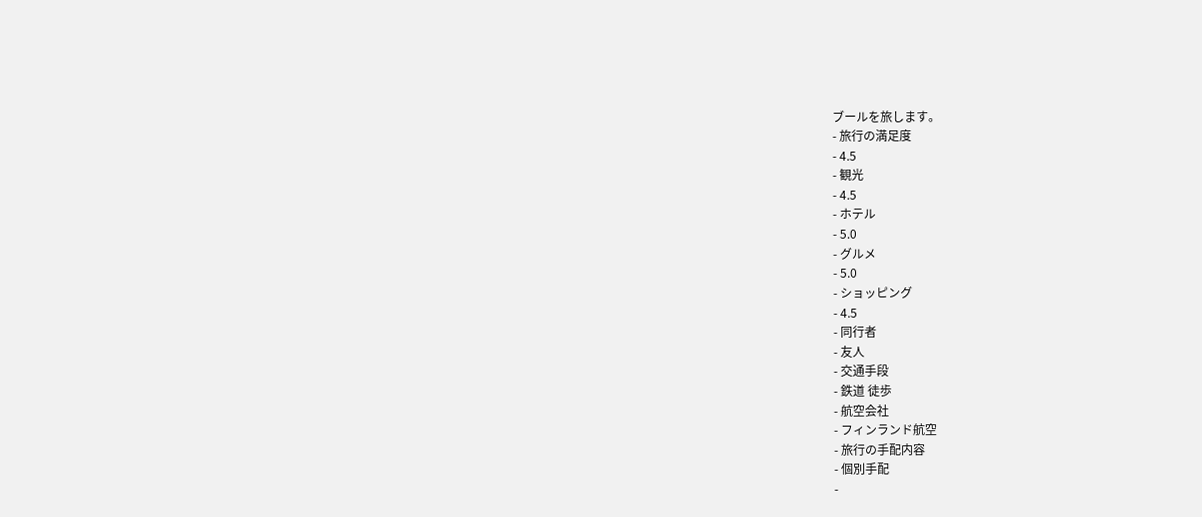ブールを旅します。
- 旅行の満足度
- 4.5
- 観光
- 4.5
- ホテル
- 5.0
- グルメ
- 5.0
- ショッピング
- 4.5
- 同行者
- 友人
- 交通手段
- 鉄道 徒歩
- 航空会社
- フィンランド航空
- 旅行の手配内容
- 個別手配
-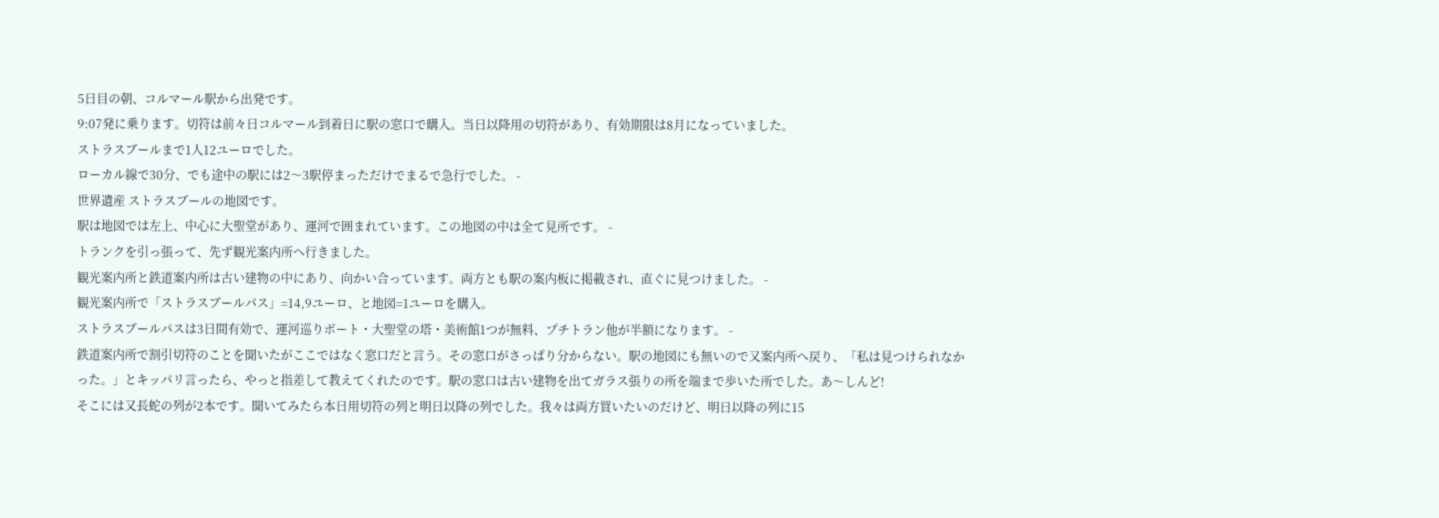5日目の朝、コルマール駅から出発です。
9:07発に乗ります。切符は前々日コルマール到着日に駅の窓口で購入。当日以降用の切符があり、有効期限は8月になっていました。
ストラスブールまで1人12ユーロでした。
ローカル線で30分、でも途中の駅には2〜3駅停まっただけでまるで急行でした。 -
世界遺産 ストラスブールの地図です。
駅は地図では左上、中心に大聖堂があり、運河で囲まれています。この地図の中は全て見所です。 -
トランクを引っ張って、先ず観光案内所へ行きました。
観光案内所と鉄道案内所は古い建物の中にあり、向かい合っています。両方とも駅の案内板に掲載され、直ぐに見つけました。 -
観光案内所で「ストラスブールパス」=14,9ユーロ、と地図=1ユーロを購入。
ストラスブールパスは3日間有効で、運河巡りボート・大聖堂の塔・美術館1つが無料、プチトラン他が半額になります。 -
鉄道案内所で割引切符のことを聞いたがここではなく窓口だと言う。その窓口がさっぱり分からない。駅の地図にも無いので又案内所へ戻り、「私は見つけられなかった。」とキッパリ言ったら、やっと指差して教えてくれたのです。駅の窓口は古い建物を出てガラス張りの所を端まで歩いた所でした。あ〜しんど!
そこには又長蛇の列が2本です。聞いてみたら本日用切符の列と明日以降の列でした。我々は両方買いたいのだけど、明日以降の列に15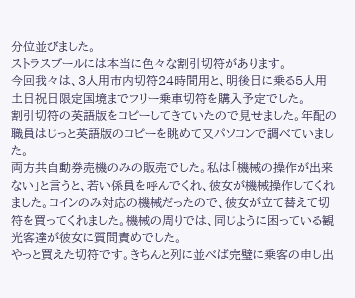分位並びました。
ストラスブールには本当に色々な割引切符があります。
今回我々は、3人用市内切符24時間用と、明後日に乗る5人用土日祝日限定国境までフリー乗車切符を購入予定でした。
割引切符の英語版をコピーしてきていたので見せました。年配の職員はじっと英語版のコピーを眺めて又パソコンで調べていました。
両方共自動券売機のみの販売でした。私は「機械の操作が出来ない」と言うと、若い係員を呼んでくれ、彼女が機械操作してくれました。コインのみ対応の機械だったので、彼女が立て替えて切符を買ってくれました。機械の周りでは、同じように困っている観光客達が彼女に質問責めでした。
やっと買えた切符です。きちんと列に並べば完璧に乗客の申し出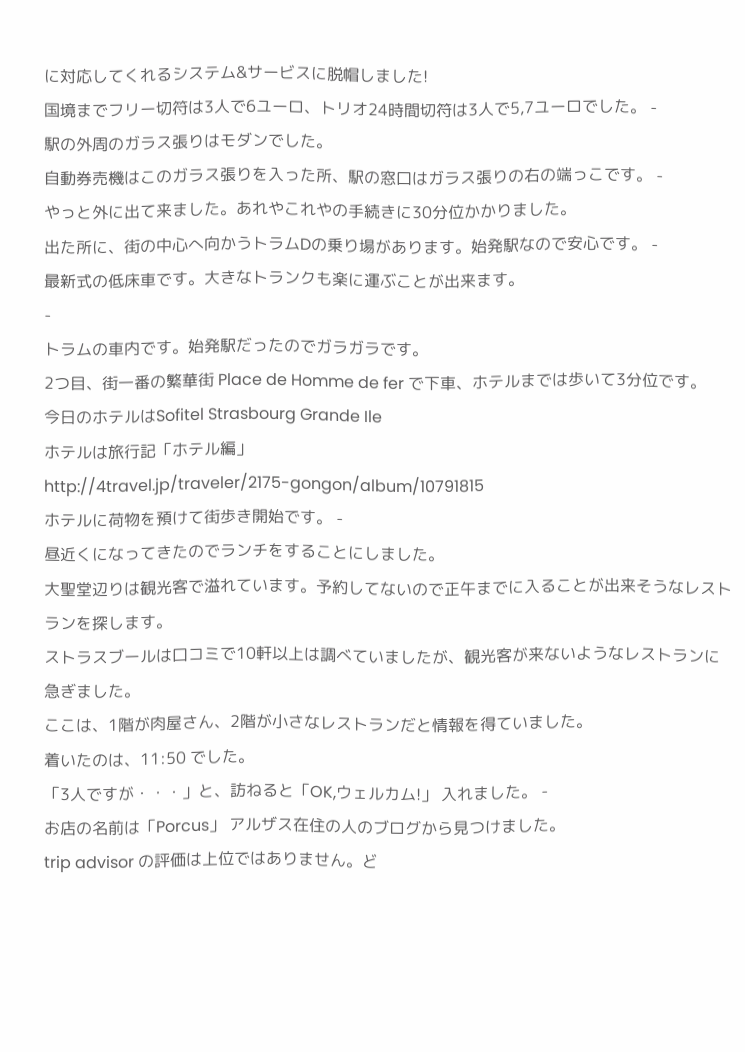に対応してくれるシステム&サービスに脱帽しました!
国境までフリー切符は3人で6ユーロ、トリオ24時間切符は3人で5,7ユーロでした。 -
駅の外周のガラス張りはモダンでした。
自動券売機はこのガラス張りを入った所、駅の窓口はガラス張りの右の端っこです。 -
やっと外に出て来ました。あれやこれやの手続きに30分位かかりました。
出た所に、街の中心へ向かうトラムDの乗り場があります。始発駅なので安心です。 -
最新式の低床車です。大きなトランクも楽に運ぶことが出来ます。
-
トラムの車内です。始発駅だったのでガラガラです。
2つ目、街一番の繁華街 Place de Homme de fer で下車、ホテルまでは歩いて3分位です。
今日のホテルはSofitel Strasbourg Grande Ile
ホテルは旅行記「ホテル編」
http://4travel.jp/traveler/2175-gongon/album/10791815
ホテルに荷物を預けて街歩き開始です。 -
昼近くになってきたのでランチをすることにしました。
大聖堂辺りは観光客で溢れています。予約してないので正午までに入ることが出来そうなレストランを探します。
ストラスブールは口コミで10軒以上は調べていましたが、観光客が来ないようなレストランに急ぎました。
ここは、1階が肉屋さん、2階が小さなレストランだと情報を得ていました。
着いたのは、11:50 でした。
「3人ですが・・・」と、訪ねると「OK,ウェルカム!」 入れました。 -
お店の名前は「Porcus」 アルザス在住の人のブログから見つけました。
trip advisor の評価は上位ではありません。ど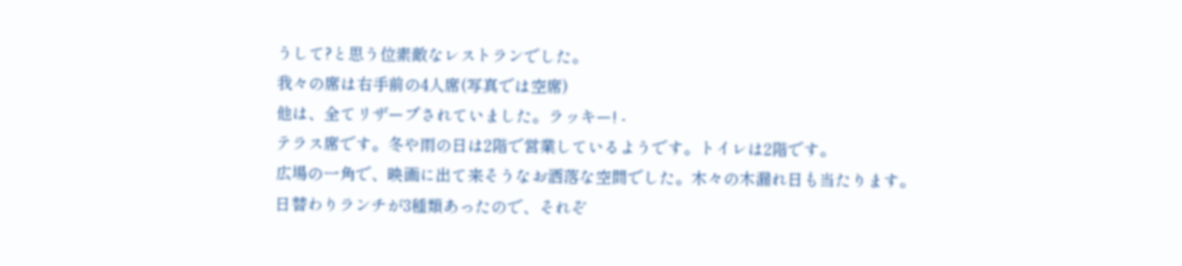うして?と思う位素敵なレストランでした。
我々の席は右手前の4人席(写真では空席)
他は、全てリザーブされていました。ラッキー! -
テラス席です。冬や雨の日は2階で営業しているようです。トイレは2階です。
広場の一角で、映画に出て来そうなお洒落な空間でした。木々の木漏れ日も当たります。
日替わりランチが3種類あったので、それぞ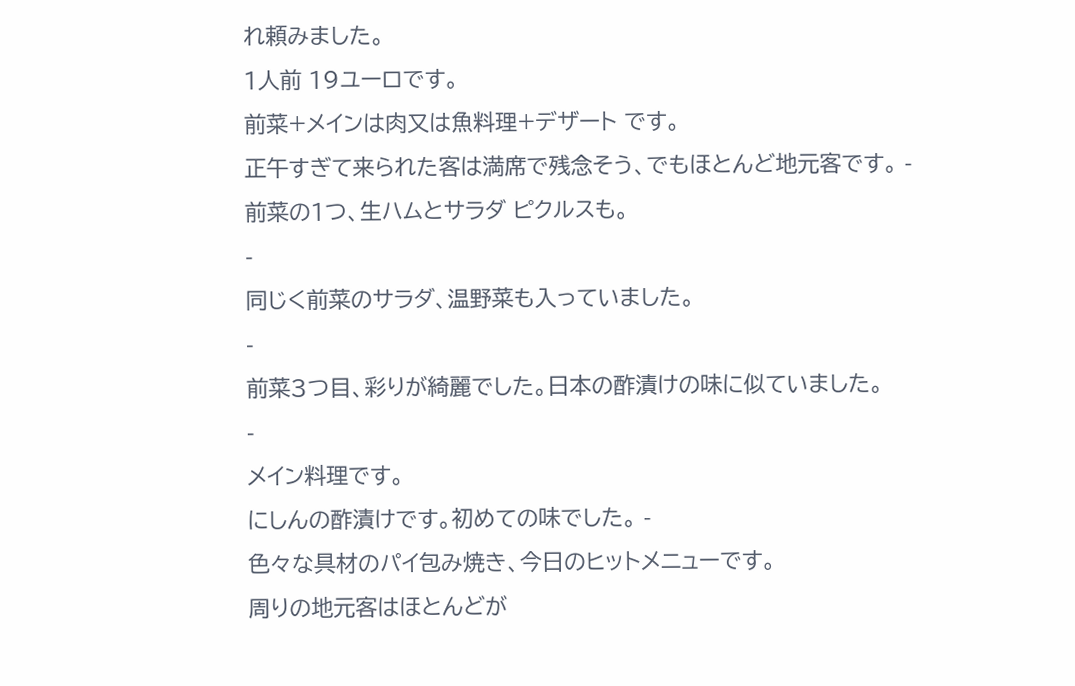れ頼みました。
1人前 19ユーロです。
前菜+メインは肉又は魚料理+デザート です。
正午すぎて来られた客は満席で残念そう、でもほとんど地元客です。 -
前菜の1つ、生ハムとサラダ ピクルスも。
-
同じく前菜のサラダ、温野菜も入っていました。
-
前菜3つ目、彩りが綺麗でした。日本の酢漬けの味に似ていました。
-
メイン料理です。
にしんの酢漬けです。初めての味でした。 -
色々な具材のパイ包み焼き、今日のヒットメニューです。
周りの地元客はほとんどが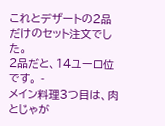これとデザートの2品だけのセット注文でした。
2品だと、14ユーロ位です。 -
メイン料理3つ目は、肉とじゃが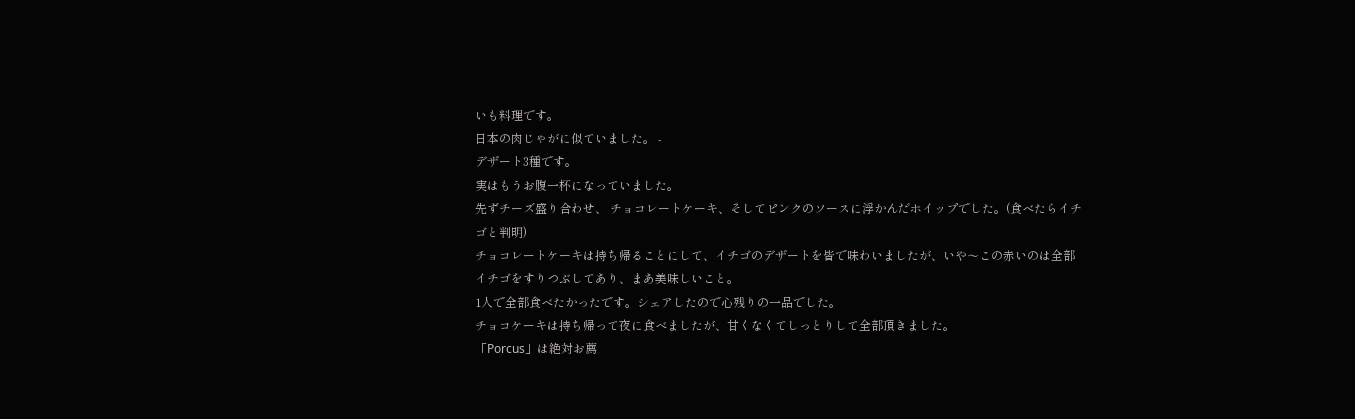いも料理です。
日本の肉じゃがに似ていました。 -
デザート3種です。
実はもうお腹一杯になっていました。
先ずチーズ盛り合わせ、 チョコレートケーキ、そしてピンクのソースに浮かんだホイップでした。(食べたらイチゴと判明)
チョコレートケーキは持ち帰ることにして、イチゴのデザートを皆で味わいましたが、いや〜この赤いのは全部イチゴをすりつぶしてあり、まあ美味しいこと。
1人で全部食べたかったです。シェアしたので心残りの一品でした。
チョコケーキは持ち帰って夜に食べましたが、甘くなくてしっとりして全部頂きました。
「Porcus」は絶対お薦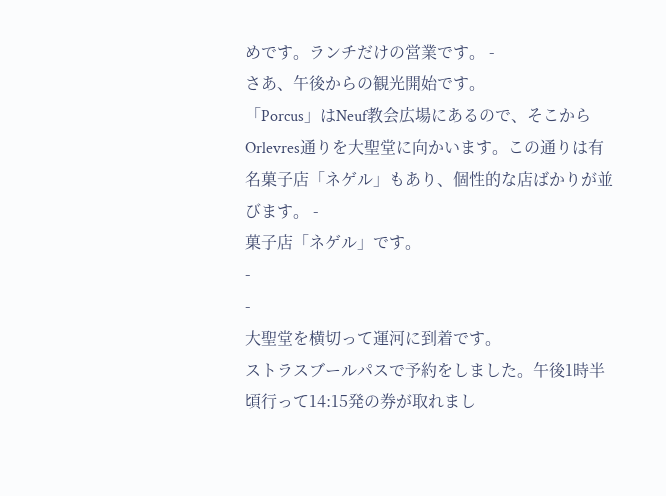めです。ランチだけの営業です。 -
さあ、午後からの観光開始です。
「Porcus」はNeuf教会広場にあるので、そこから Orlevres通りを大聖堂に向かいます。この通りは有名菓子店「ネゲル」もあり、個性的な店ばかりが並びます。 -
菓子店「ネゲル」です。
-
-
大聖堂を横切って運河に到着です。
ストラスブールパスで予約をしました。午後1時半頃行って14:15発の券が取れまし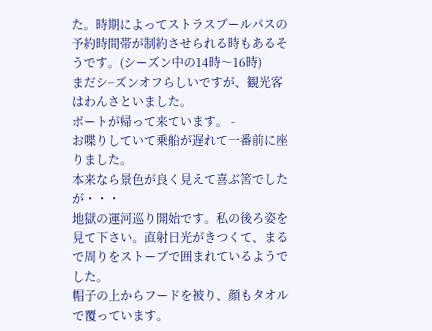た。時期によってストラスブールパスの予約時間帯が制約させられる時もあるそうです。(シーズン中の14時〜16時)
まだシ−ズンオフらしいですが、観光客はわんさといました。
ボートが帰って来ています。 -
お喋りしていて乗船が遅れて一番前に座りました。
本来なら景色が良く見えて喜ぶ筈でしたが・・・
地獄の運河巡り開始です。私の後ろ姿を見て下さい。直射日光がきつくて、まるで周りをストーブで囲まれているようでした。
帽子の上からフードを被り、顔もタオルで覆っています。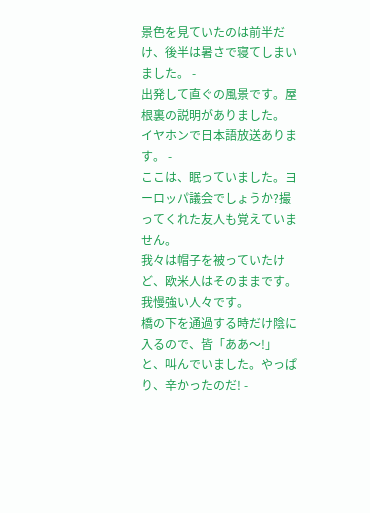景色を見ていたのは前半だけ、後半は暑さで寝てしまいました。 -
出発して直ぐの風景です。屋根裏の説明がありました。
イヤホンで日本語放送あります。 -
ここは、眠っていました。ヨーロッパ議会でしょうか?撮ってくれた友人も覚えていません。
我々は帽子を被っていたけど、欧米人はそのままです。我慢強い人々です。
橋の下を通過する時だけ陰に入るので、皆「ああ〜!」と、叫んでいました。やっぱり、辛かったのだ! -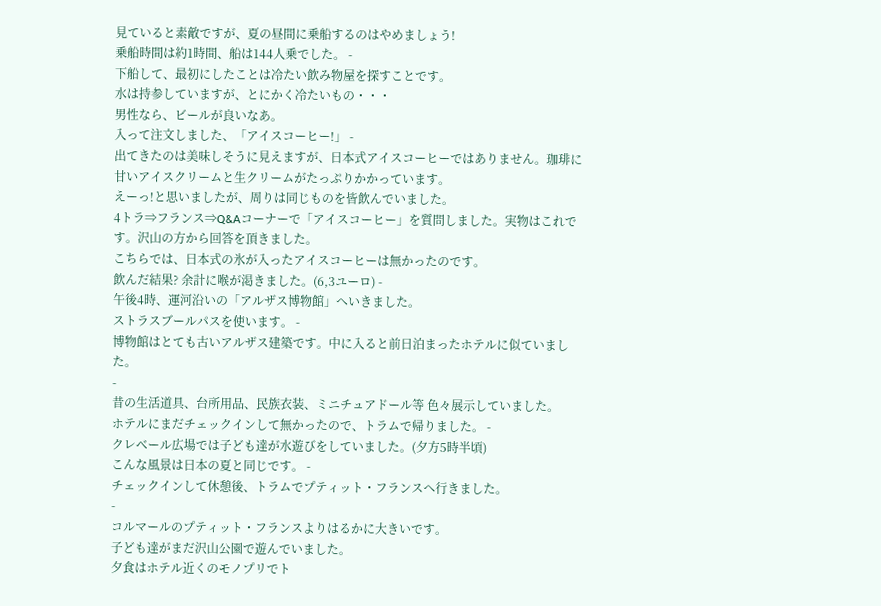見ていると素敵ですが、夏の昼間に乗船するのはやめましょう!
乗船時間は約1時間、船は144人乗でした。 -
下船して、最初にしたことは冷たい飲み物屋を探すことです。
水は持参していますが、とにかく冷たいもの・・・
男性なら、ビールが良いなあ。
入って注文しました、「アイスコーヒー!」 -
出てきたのは美味しそうに見えますが、日本式アイスコーヒーではありません。珈琲に甘いアイスクリームと生クリームがたっぷりかかっています。
えーっ!と思いましたが、周りは同じものを皆飲んでいました。
4トラ⇒フランス⇒Q&Aコーナーで「アイスコーヒー」を質問しました。実物はこれです。沢山の方から回答を頂きました。
こちらでは、日本式の氷が入ったアイスコーヒーは無かったのです。
飲んだ結果? 余計に喉が渇きました。(6,3ユーロ) -
午後4時、運河沿いの「アルザス博物館」へいきました。
ストラスブールパスを使います。 -
博物館はとても古いアルザス建築です。中に入ると前日泊まったホテルに似ていました。
-
昔の生活道具、台所用品、民族衣装、ミニチュアドール等 色々展示していました。
ホテルにまだチェックインして無かったので、トラムで帰りました。 -
クレベール広場では子ども達が水遊びをしていました。(夕方5時半頃)
こんな風景は日本の夏と同じです。 -
チェックインして休憩後、トラムでプティット・フランスへ行きました。
-
コルマールのプティット・フランスよりはるかに大きいです。
子ども達がまだ沢山公園で遊んでいました。
夕食はホテル近くのモノプリでト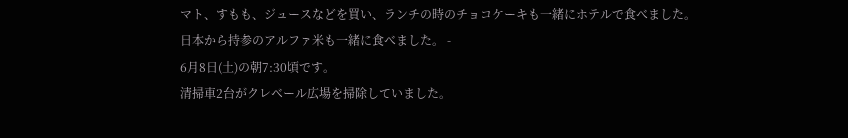マト、すもも、ジュースなどを買い、ランチの時のチョコケーキも一緒にホテルで食べました。
日本から持参のアルファ米も一緒に食べました。 -
6月8日(土)の朝7:30頃です。
清掃車2台がクレベール広場を掃除していました。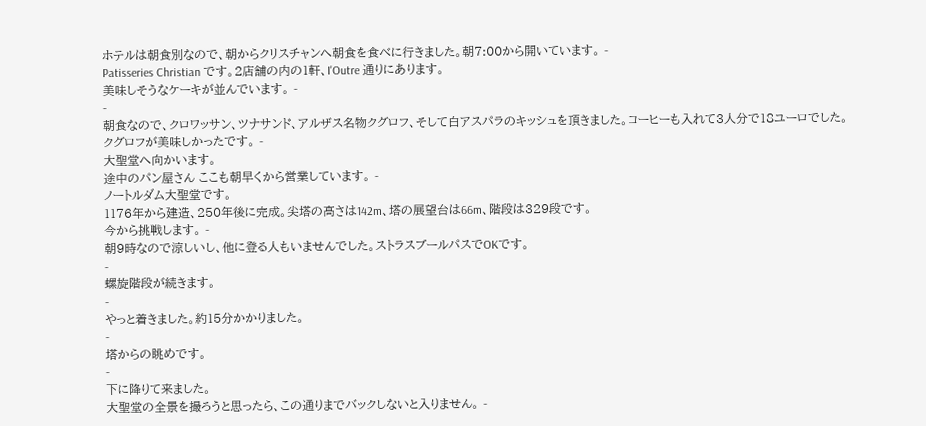ホテルは朝食別なので、朝からクリスチャンへ朝食を食べに行きました。朝7:00から開いています。 -
Patisseries Christian です。2店舗の内の1軒、I'Outre 通りにあります。
美味しそうなケーキが並んでいます。 -
-
朝食なので、クロワッサン、ツナサンド、アルザス名物クグロフ、そして白アスパラのキッシュを頂きました。コーヒーも入れて3人分で18ユーロでした。
クグロフが美味しかったです。 -
大聖堂へ向かいます。
途中のパン屋さん ここも朝早くから営業しています。 -
ノートルダム大聖堂です。
1176年から建造、250年後に完成。尖塔の高さは142m、塔の展望台は66m、階段は329段です。
今から挑戦します。 -
朝9時なので涼しいし、他に登る人もいませんでした。ストラスブールパスでOKです。
-
螺旋階段が続きます。
-
やっと着きました。約15分かかりました。
-
塔からの眺めです。
-
下に降りて来ました。
大聖堂の全景を撮ろうと思ったら、この通りまでバックしないと入りません。 -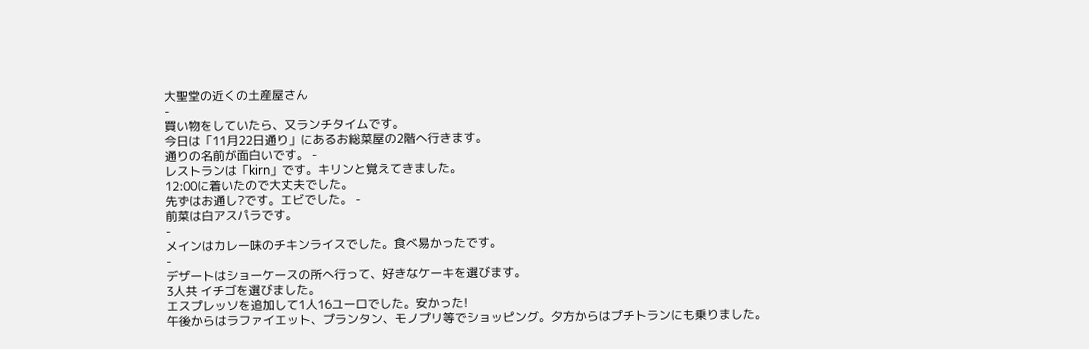大聖堂の近くの土産屋さん
-
買い物をしていたら、又ランチタイムです。
今日は「11月22日通り」にあるお総菜屋の2階へ行きます。
通りの名前が面白いです。 -
レストランは「kirn」です。キリンと覚えてきました。
12:00に着いたので大丈夫でした。
先ずはお通し?です。エビでした。 -
前菜は白アスパラです。
-
メインはカレー味のチキンライスでした。食べ易かったです。
-
デザートはショーケースの所へ行って、好きなケーキを選びます。
3人共 イチゴを選びました。
エスプレッソを追加して1人16ユーロでした。安かった!
午後からはラファイエット、プランタン、モノプリ等でショッピング。夕方からはプチトランにも乗りました。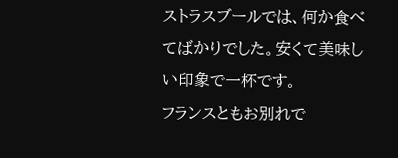ストラスブールでは、何か食べてばかりでした。安くて美味しい印象で一杯です。
フランスともお別れで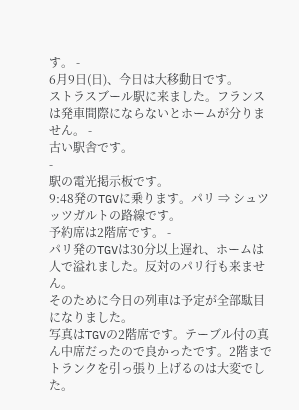す。 -
6月9日(日)、今日は大移動日です。
ストラスブール駅に来ました。フランスは発車間際にならないとホームが分りません。 -
古い駅舎です。
-
駅の電光掲示板です。
9:48発のTGVに乗ります。パリ ⇒ シュツッツガルトの路線です。
予約席は2階席です。 -
パリ発のTGVは30分以上遅れ、ホームは人で溢れました。反対のパリ行も来ません。
そのために今日の列車は予定が全部駄目になりました。
写真はTGVの2階席です。テーブル付の真ん中席だったので良かったです。2階までトランクを引っ張り上げるのは大変でした。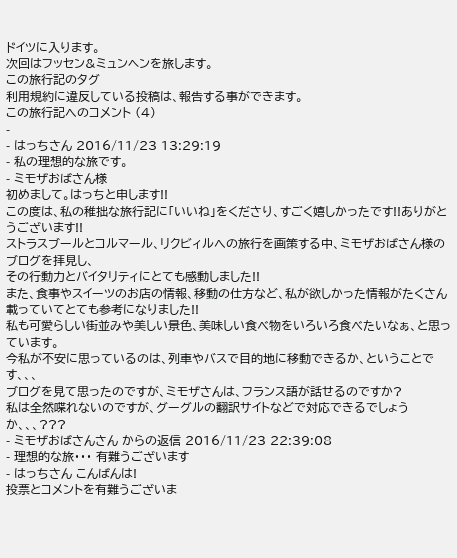ドイツに入ります。
次回はフッセン&ミュンヘンを旅します。
この旅行記のタグ
利用規約に違反している投稿は、報告する事ができます。
この旅行記へのコメント (4)
-
- はっちさん 2016/11/23 13:29:19
- 私の理想的な旅です。
- ミモザおばさん様
初めまして。はっちと申します!!
この度は、私の稚拙な旅行記に「いいね」をくださり、すごく嬉しかったです!!ありがとうございます!!
ストラスブールとコルマール、リクビィルへの旅行を画策する中、ミモザおばさん様のブログを拝見し、
その行動力とバイタリティにとても感動しました!!
また、食事やスイーツのお店の情報、移動の仕方など、私が欲しかった情報がたくさん載っていてとても参考になりました!!
私も可愛らしい街並みや美しい景色、美味しい食べ物をいろいろ食べたいなぁ、と思っています。
今私が不安に思っているのは、列車やバスで目的地に移動できるか、ということです、、、
ブログを見て思ったのですが、ミモザさんは、フランス語が話せるのですか?
私は全然喋れないのですが、グーグルの翻訳サイトなどで対応できるでしょうか、、、???
- ミモザおばさんさん からの返信 2016/11/23 22:39:08
- 理想的な旅・・・ 有難うございます
- はっちさん こんばんは!
投票とコメントを有難うございま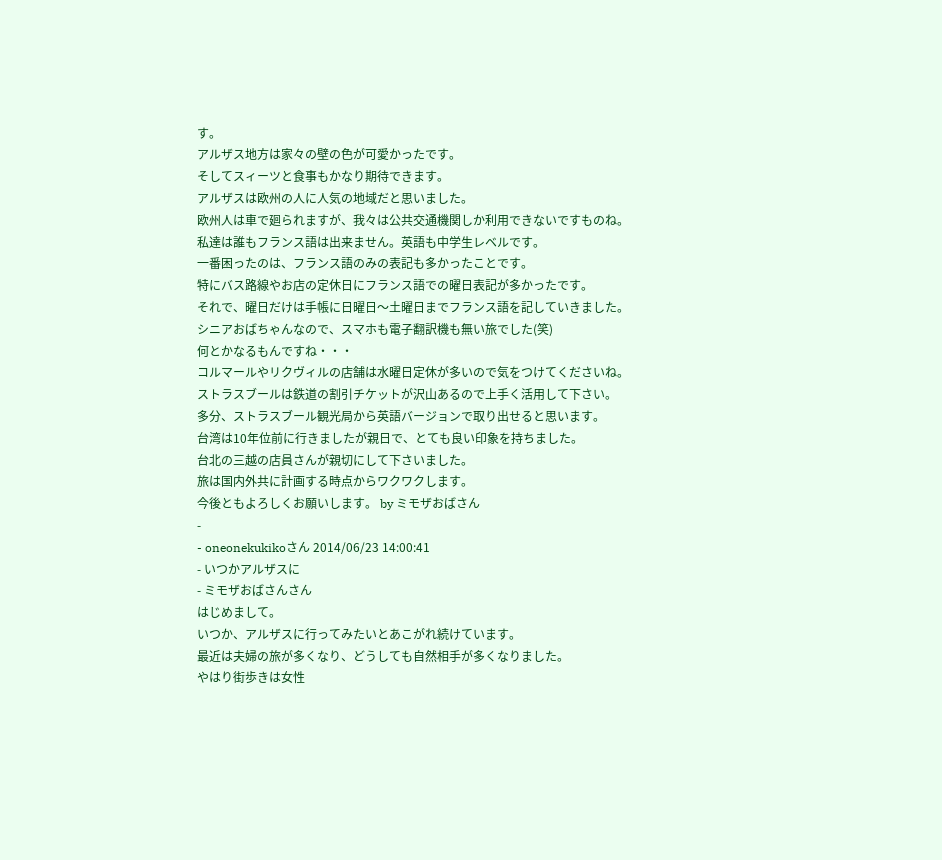す。
アルザス地方は家々の壁の色が可愛かったです。
そしてスィーツと食事もかなり期待できます。
アルザスは欧州の人に人気の地域だと思いました。
欧州人は車で廻られますが、我々は公共交通機関しか利用できないですものね。
私達は誰もフランス語は出来ません。英語も中学生レベルです。
一番困ったのは、フランス語のみの表記も多かったことです。
特にバス路線やお店の定休日にフランス語での曜日表記が多かったです。
それで、曜日だけは手帳に日曜日〜土曜日までフランス語を記していきました。
シニアおばちゃんなので、スマホも電子翻訳機も無い旅でした(笑)
何とかなるもんですね・・・
コルマールやリクヴィルの店舗は水曜日定休が多いので気をつけてくださいね。
ストラスブールは鉄道の割引チケットが沢山あるので上手く活用して下さい。
多分、ストラスブール観光局から英語バージョンで取り出せると思います。
台湾は10年位前に行きましたが親日で、とても良い印象を持ちました。
台北の三越の店員さんが親切にして下さいました。
旅は国内外共に計画する時点からワクワクします。
今後ともよろしくお願いします。 by ミモザおばさん
-
- oneonekukikoさん 2014/06/23 14:00:41
- いつかアルザスに
- ミモザおばさんさん
はじめまして。
いつか、アルザスに行ってみたいとあこがれ続けています。
最近は夫婦の旅が多くなり、どうしても自然相手が多くなりました。
やはり街歩きは女性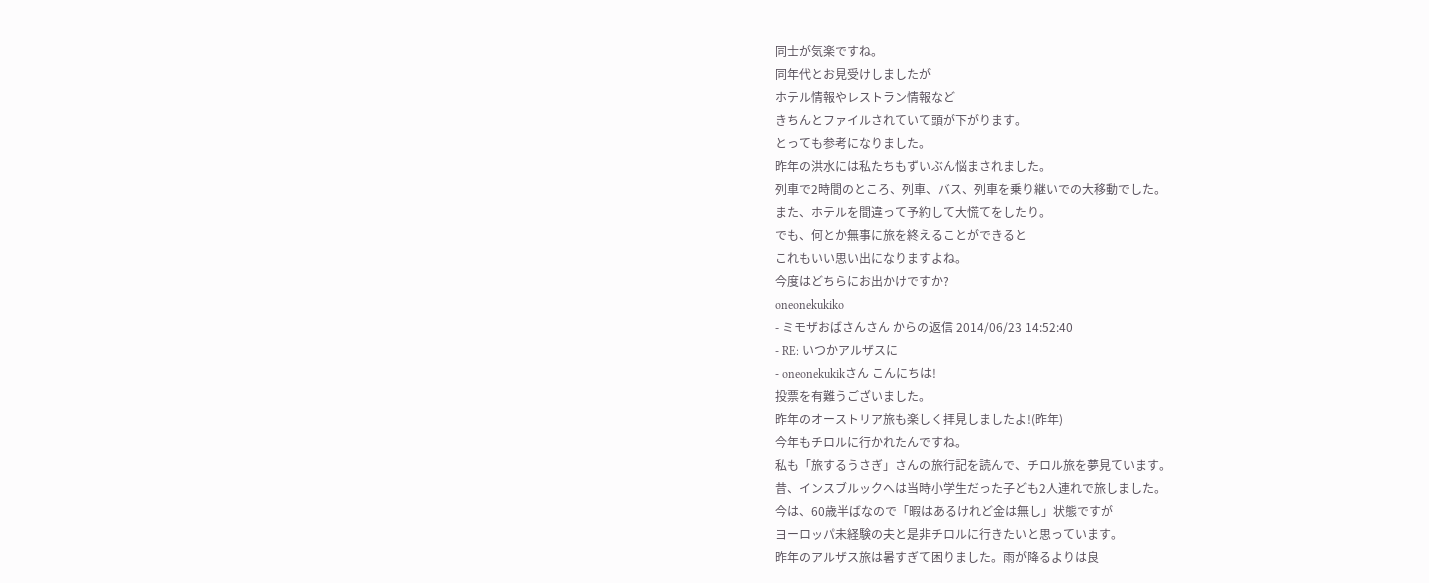同士が気楽ですね。
同年代とお見受けしましたが
ホテル情報やレストラン情報など
きちんとファイルされていて頭が下がります。
とっても参考になりました。
昨年の洪水には私たちもずいぶん悩まされました。
列車で2時間のところ、列車、バス、列車を乗り継いでの大移動でした。
また、ホテルを間違って予約して大慌てをしたり。
でも、何とか無事に旅を終えることができると
これもいい思い出になりますよね。
今度はどちらにお出かけですか?
oneonekukiko
- ミモザおばさんさん からの返信 2014/06/23 14:52:40
- RE: いつかアルザスに
- oneonekukikさん こんにちは!
投票を有難うございました。
昨年のオーストリア旅も楽しく拝見しましたよ!(昨年)
今年もチロルに行かれたんですね。
私も「旅するうさぎ」さんの旅行記を読んで、チロル旅を夢見ています。
昔、インスブルックへは当時小学生だった子ども2人連れで旅しました。
今は、60歳半ばなので「暇はあるけれど金は無し」状態ですが
ヨーロッパ未経験の夫と是非チロルに行きたいと思っています。
昨年のアルザス旅は暑すぎて困りました。雨が降るよりは良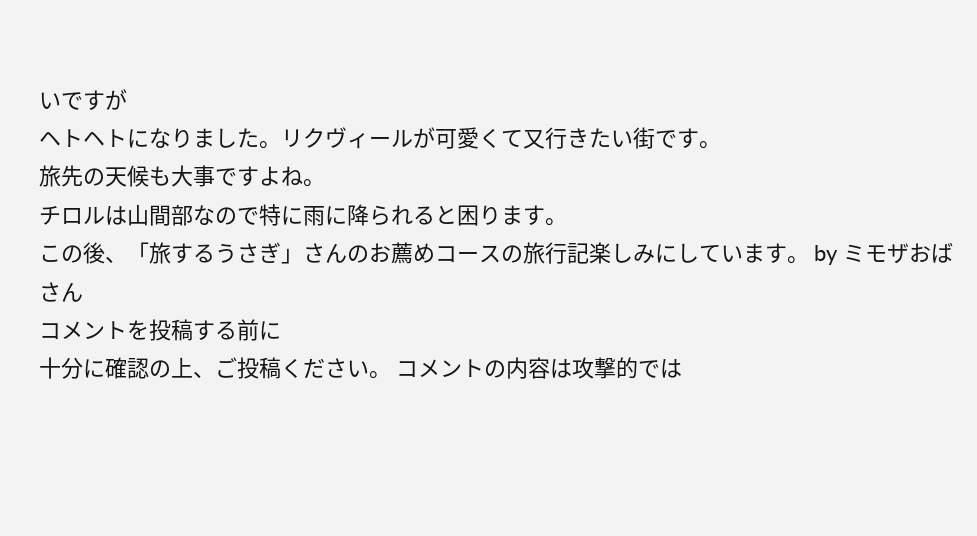いですが
ヘトヘトになりました。リクヴィールが可愛くて又行きたい街です。
旅先の天候も大事ですよね。
チロルは山間部なので特に雨に降られると困ります。
この後、「旅するうさぎ」さんのお薦めコースの旅行記楽しみにしています。 by ミモザおばさん
コメントを投稿する前に
十分に確認の上、ご投稿ください。 コメントの内容は攻撃的では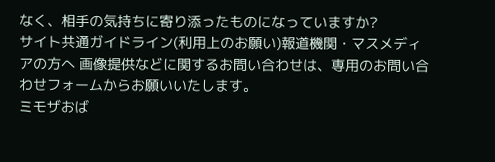なく、相手の気持ちに寄り添ったものになっていますか?
サイト共通ガイドライン(利用上のお願い)報道機関・マスメディアの方へ 画像提供などに関するお問い合わせは、専用のお問い合わせフォームからお願いいたします。
ミモザおば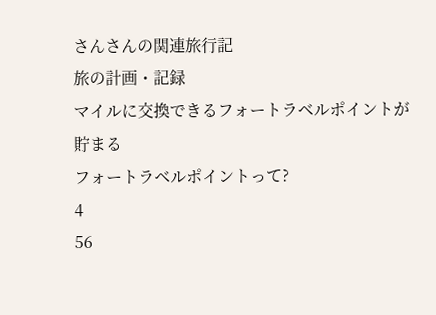さんさんの関連旅行記
旅の計画・記録
マイルに交換できるフォートラベルポイントが貯まる
フォートラベルポイントって?
4
56